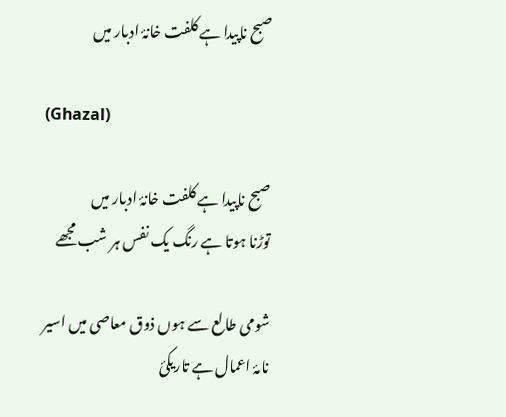صبح ناپیدا ہے کلفت خانۂ ادبار میں

(Ghazal)

صبح ناپیدا ہے کلفت خانۂ ادبار میں
توڑنا ہوتا ہے رنگ یک نفس ہر شب مجھے

شومی طالع سے ہوں ذوق معاصی میں اسیر
نامۂ اعمال ہے تاریکئ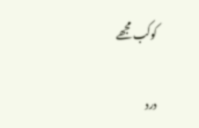کوکب مجھے

درد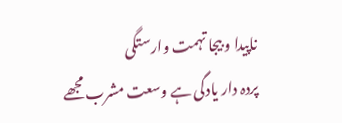ناپیدا و بیجا تہمت وارستگی
پردہ دار یادگی ہے وسعت مشرب مجھے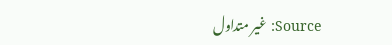Source: غیر متداول